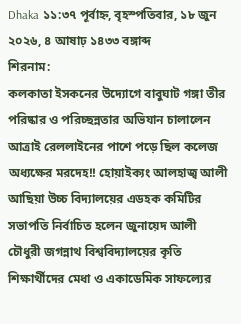Dhaka ১১:৩৭ পূর্বাহ্ন, বৃহস্পতিবার, ১৮ জুন ২০২৬, ৪ আষাঢ় ১৪৩৩ বঙ্গাব্দ
শিরনাম:
কলকাতা ইসকনের উদ্যোগে বাবুঘাট গঙ্গা তীর পরিষ্কার ও পরিচ্ছন্নতার অভিযান চালালেন আত্রাই রেললাইনের পাশে পড়ে ছিল কলেজ অধ্যক্ষের মরদেহ!! হোয়াইক্যং আলহাজ্ব আলী আছিয়া উচ্চ বিদ্যালয়ের এডহক কমিটির সভাপতি নির্বাচিত হলেন জুনায়েদ আলী চৌধুরী জগন্নাথ বিশ্ববিদ্যালয়ের কৃতি শিক্ষার্থীদের মেধা ও একাডেমিক সাফল্যের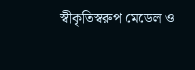স্বীকৃতিস্বরুপ মেডেল ও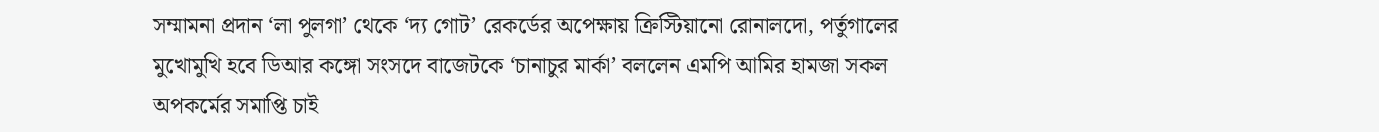সম্মামনা প্রদান ‘লা পুলগা’ থেকে ‘দ্য গোট’ রেকর্ডের অপেক্ষায় ক্রিস্টিয়ানো রোনালদো, পর্তুগালের মুখোমুখি হবে ডিআর কঙ্গো সংসদে বাজেটকে ‘চানাচুর মার্কা’ বললেন এমপি আমির হামজা সকল অপকর্মের সমাপ্তি চাই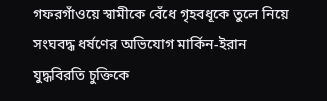গফরগাঁওয়ে স্বামীকে বেঁধে গৃহবধূকে তুলে নিয়ে সংঘবদ্ধ ধর্ষণের অভিযোগ মার্কিন-ইরান যুদ্ধবিরতি চুক্তিকে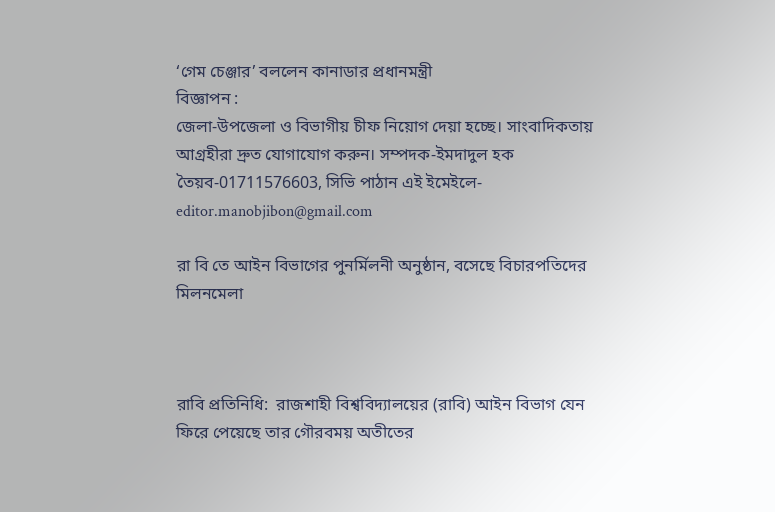‘গেম চেঞ্জার’ বললেন কানাডার প্রধানমন্ত্রী
বিজ্ঞাপন :
জেলা-উপজেলা ও বিভাগীয় চীফ নিয়োগ দেয়া হচ্ছে। সাংবাদিকতায় আগ্রহীরা দ্রুত যোগাযোগ করুন। সম্পদক-ইমদাদুল হক তৈয়ব-01711576603, সিভি পাঠান এই ইমেইলে- editor.manobjibon@gmail.com

রা বি তে আইন বিভাগের পুনর্মিলনী অনুষ্ঠান, বসেছে বিচারপতিদের মিলনমেলা



রাবি প্রতিনিধি:  রাজশাহী বিশ্ববিদ্যালয়ের (রাবি) আইন বিভাগ যেন ফিরে পেয়েছে তার গৌরবময় অতীতের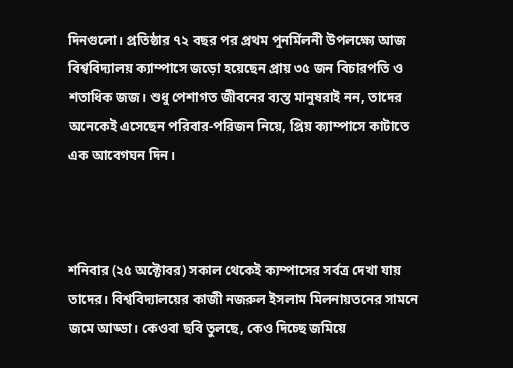দিনগুলো। প্রতিষ্ঠার ৭২ বছর পর প্রথম পুনর্মিলনী উপলক্ষ্যে আজ বিশ্ববিদ্যালয় ক্যাম্পাসে জড়ো হয়েছেন প্রায় ৩৫ জন বিচারপতি ও শতাধিক জজ। শুধু পেশাগত জীবনের ব্যস্ত মানুষরাই নন, তাদের অনেকেই এসেছেন পরিবার-পরিজন নিয়ে, প্রিয় ক্যাম্পাসে কাটাতে এক আবেগঘন দিন।



শনিবার (২৫ অক্টোবর) সকাল থেকেই ক্যম্পাসের সর্বত্র দেখা যায় তাদের। বিশ্ববিদ্যালয়ের কাজী নজরুল ইসলাম মিলনায়তনের সামনে জমে আড্ডা। কেওবা ছবি তুলছে, কেও দিচ্ছে জমিয়ে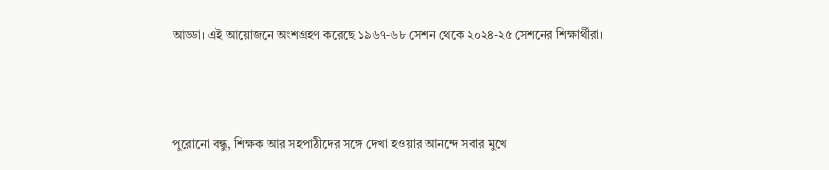আড্ডা। এই আয়োজনে অংশগ্রহণ করেছে ১৯৬৭-৬৮ সেশন থেকে ২০২৪-২৫ সেশনের শিক্ষার্থীরা।



পুরোনো বন্ধু, শিক্ষক আর সহপাঠীদের সঙ্গে দেখা হওয়ার আনন্দে সবার মুখে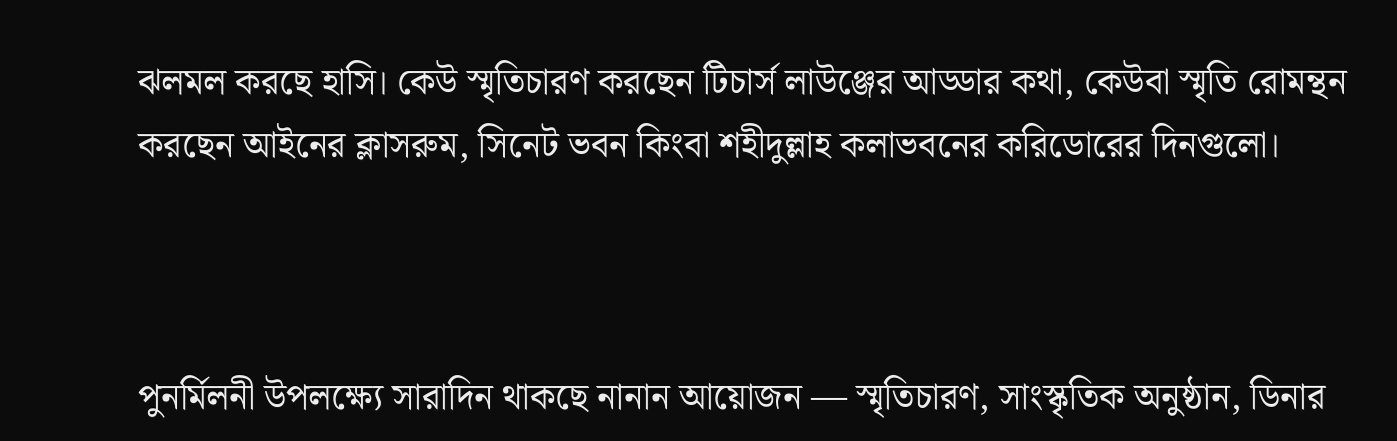ঝলমল করছে হাসি। কেউ স্মৃতিচারণ করছেন টিচার্স লাউঞ্জের আড্ডার কথা, কেউবা স্মৃতি রোমন্থন করছেন আইনের ক্লাসরুম, সিনেট ভবন কিংবা শহীদুল্লাহ কলাভবনের করিডোরের দিনগুলো।



পুনর্মিলনী উপলক্ষ্যে সারাদিন থাকছে নানান আয়োজন — স্মৃতিচারণ, সাংস্কৃতিক অনুষ্ঠান, ডিনার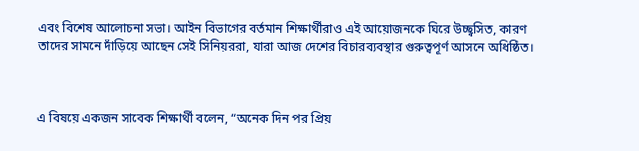এবং বিশেষ আলোচনা সভা। আইন বিভাগের বর্তমান শিক্ষার্থীরাও এই আয়োজনকে ঘিরে উচ্ছ্বসিত, কারণ তাদের সামনে দাঁড়িয়ে আছেন সেই সিনিয়ররা, যারা আজ দেশের বিচারব্যবস্থার গুরুত্বপূর্ণ আসনে অধিষ্ঠিত।



এ বিষয়ে একজন সাবেক শিক্ষার্থী বলেন, “অনেক দিন পর প্রিয়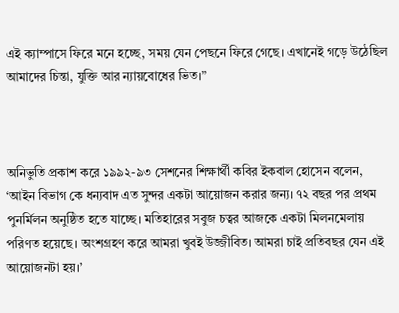এই ক্যাম্পাসে ফিরে মনে হচ্ছে, সময় যেন পেছনে ফিরে গেছে। এখানেই গড়ে উঠেছিল আমাদের চিন্তা, যুক্তি আর ন্যায়বোধের ভিত।”



অনিভুতি প্রকাশ করে ১৯৯২-৯৩ সেশনের শিক্ষার্থী কবির ইকবাল হোসেন বলেন, ‘আইন বিভাগ কে ধন্যবাদ এত সুন্দর একটা আয়োজন করার জন্য। ৭২ বছর পর প্রথম পুনর্মিলন অনুষ্ঠিত হতে যাচ্ছে। মতিহারের সবুজ চত্বর আজকে একটা মিলনমেলায় পরিণত হয়েছে। অংশগ্রহণ করে আমরা খুবই উজ্জীবিত। আমরা চাই প্রতিবছর যেন এই আয়োজনটা হয়।’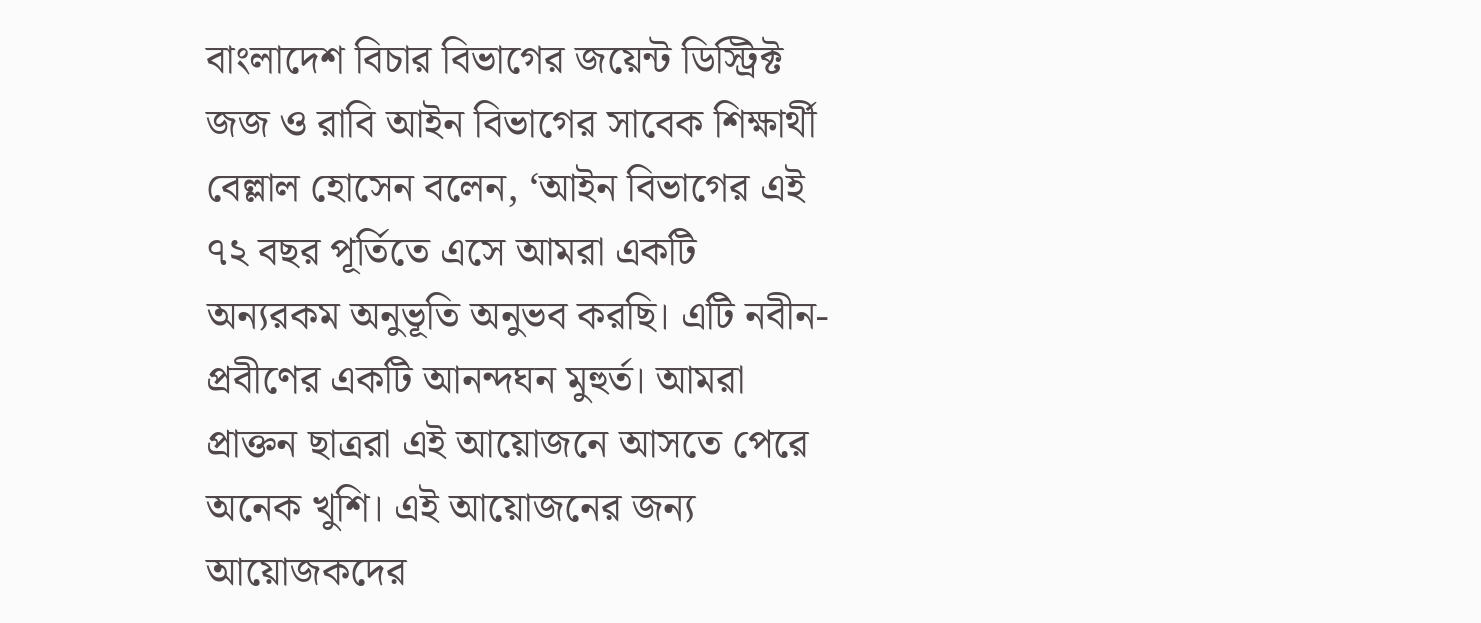বাংলাদেশ বিচার বিভাগের জয়েন্ট ডিস্ট্রিক্ট জজ ও রাবি আইন বিভাগের সাবেক শিক্ষার্থী বেল্লাল হোসেন বলেন, ‘আইন বিভাগের এই ৭২ বছর পূর্তিতে এসে আমরা একটি অন্যরকম অনুভূতি অনুভব করছি। এটি নবীন-প্রবীণের একটি আনন্দঘন মুহুর্ত। আমরা প্রাক্তন ছাত্ররা এই আয়োজনে আসতে পেরে অনেক খুশি। এই আয়োজনের জন্য আয়োজকদের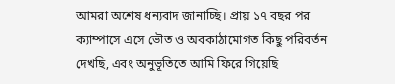আমরা অশেষ ধন্যবাদ জানাচ্ছি। প্রায় ১৭ বছর পর ক্যাম্পাসে এসে ভৌত ও অবকাঠামোগত কিছু পরিবর্তন দেখছি, এবং অনুভূতিতে আমি ফিরে গিয়েছি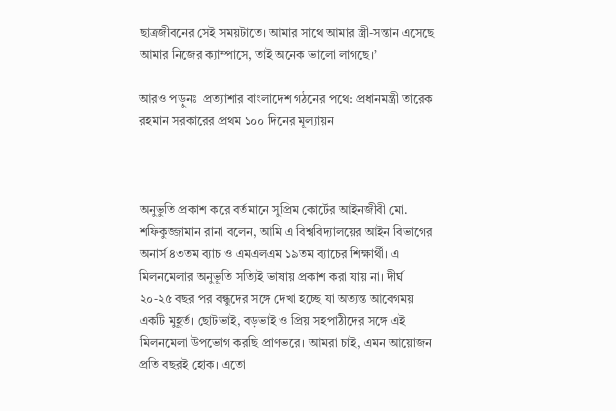ছাত্রজীবনের সেই সময়টাতে। আমার সাথে আমার স্ত্রী-সন্তান এসেছে আমার নিজের ক্যাম্পাসে, তাই অনেক ভালো লাগছে।’

আরও পড়ুনঃ  প্রত্যাশার বাংলাদেশ গঠনের পথে: প্রধানমন্ত্রী তারেক রহমান সরকারের প্রথম ১০০ দিনের মূল্যায়ন



অনুভুতি প্রকাশ করে বর্তমানে সুপ্রিম কোর্টের আইনজীবী মো. শফিকুজ্জামান রানা বলেন, আমি এ বিশ্ববিদ্যালয়ের আইন বিভাগের অনার্স ৪৩তম ব্যাচ ও এমএলএম ১৯তম ব্যাচের শিক্ষার্থী। এ মিলনমেলার অনুভূতি সত্যিই ভাষায় প্রকাশ করা যায় না। দীর্ঘ ২০-২৫ বছর পর বন্ধুদের সঙ্গে দেখা হচ্ছে যা অত্যন্ত আবেগময় একটি মুহূর্ত। ছোটভাই, বড়ভাই ও প্রিয় সহপাঠীদের সঙ্গে এই মিলনমেলা উপভোগ করছি প্রাণভরে। আমরা চাই, এমন আয়োজন প্রতি বছরই হোক। এতো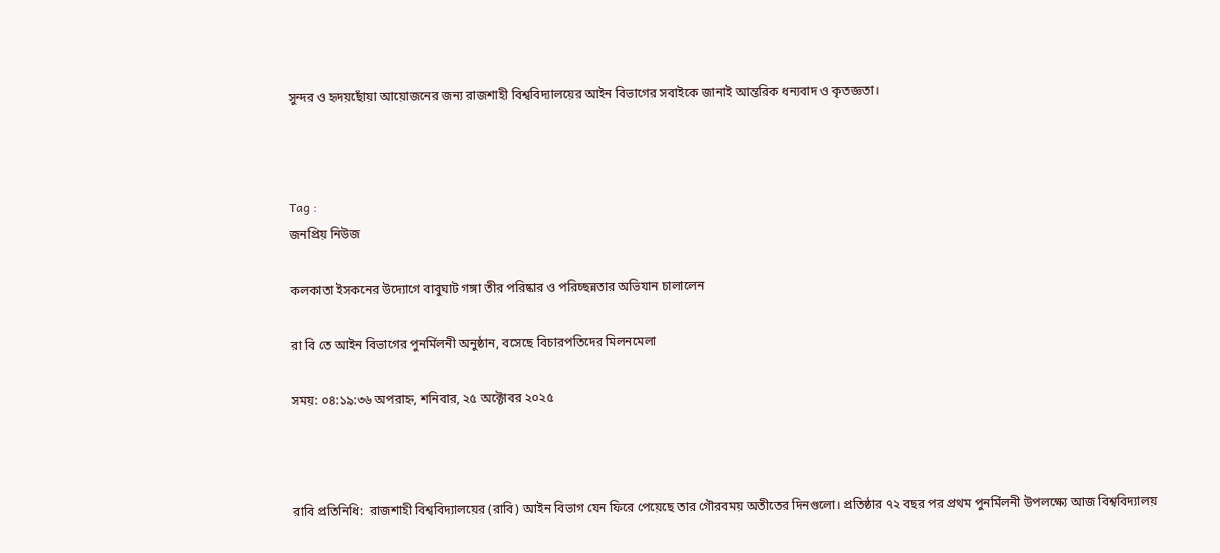সুন্দর ও হৃদয়ছোঁয়া আয়োজনের জন্য রাজশাহী বিশ্ববিদ্যালয়ের আইন বিভাগের সবাইকে জানাই আন্তরিক ধন্যবাদ ও কৃতজ্ঞতা।



Tag :
জনপ্রিয় নিউজ

কলকাতা ইসকনের উদ্যোগে বাবুঘাট গঙ্গা তীর পরিষ্কার ও পরিচ্ছন্নতার অভিযান চালালেন

রা বি তে আইন বিভাগের পুনর্মিলনী অনুষ্ঠান, বসেছে বিচারপতিদের মিলনমেলা

সময়: ০৪:১৯:৩৬ অপরাহ্ন, শনিবার, ২৫ অক্টোবর ২০২৫



রাবি প্রতিনিধি:  রাজশাহী বিশ্ববিদ্যালয়ের (রাবি) আইন বিভাগ যেন ফিরে পেয়েছে তার গৌরবময় অতীতের দিনগুলো। প্রতিষ্ঠার ৭২ বছর পর প্রথম পুনর্মিলনী উপলক্ষ্যে আজ বিশ্ববিদ্যালয়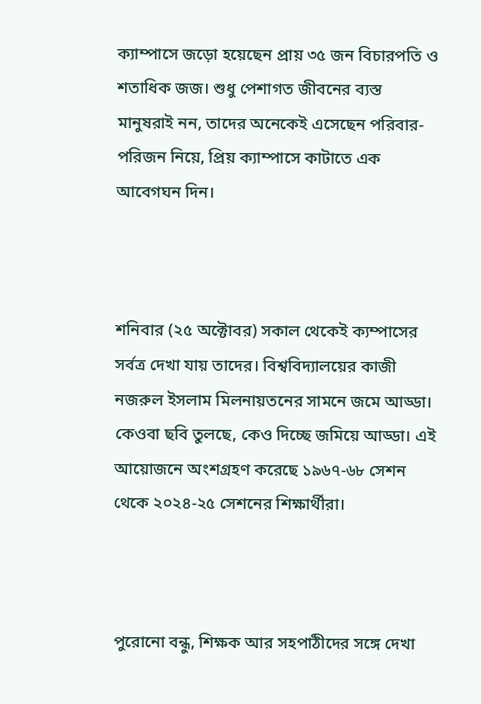ক্যাম্পাসে জড়ো হয়েছেন প্রায় ৩৫ জন বিচারপতি ও শতাধিক জজ। শুধু পেশাগত জীবনের ব্যস্ত মানুষরাই নন, তাদের অনেকেই এসেছেন পরিবার-পরিজন নিয়ে, প্রিয় ক্যাম্পাসে কাটাতে এক আবেগঘন দিন।



শনিবার (২৫ অক্টোবর) সকাল থেকেই ক্যম্পাসের সর্বত্র দেখা যায় তাদের। বিশ্ববিদ্যালয়ের কাজী নজরুল ইসলাম মিলনায়তনের সামনে জমে আড্ডা। কেওবা ছবি তুলছে, কেও দিচ্ছে জমিয়ে আড্ডা। এই আয়োজনে অংশগ্রহণ করেছে ১৯৬৭-৬৮ সেশন থেকে ২০২৪-২৫ সেশনের শিক্ষার্থীরা।



পুরোনো বন্ধু, শিক্ষক আর সহপাঠীদের সঙ্গে দেখা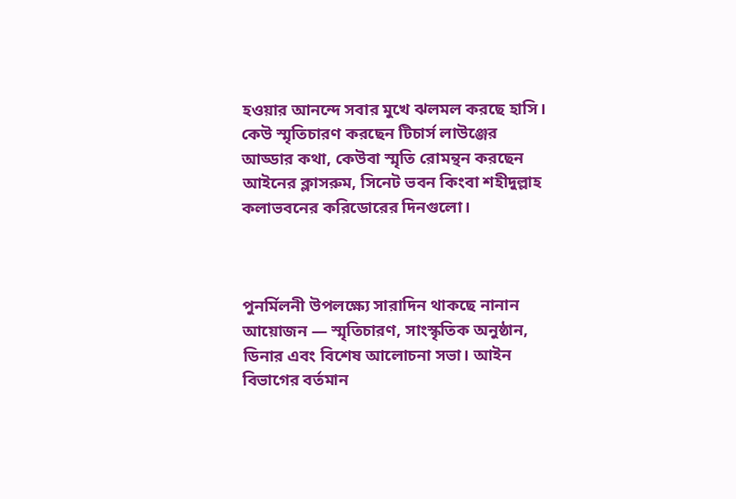হওয়ার আনন্দে সবার মুখে ঝলমল করছে হাসি। কেউ স্মৃতিচারণ করছেন টিচার্স লাউঞ্জের আড্ডার কথা, কেউবা স্মৃতি রোমন্থন করছেন আইনের ক্লাসরুম, সিনেট ভবন কিংবা শহীদুল্লাহ কলাভবনের করিডোরের দিনগুলো।



পুনর্মিলনী উপলক্ষ্যে সারাদিন থাকছে নানান আয়োজন — স্মৃতিচারণ, সাংস্কৃতিক অনুষ্ঠান, ডিনার এবং বিশেষ আলোচনা সভা। আইন বিভাগের বর্তমান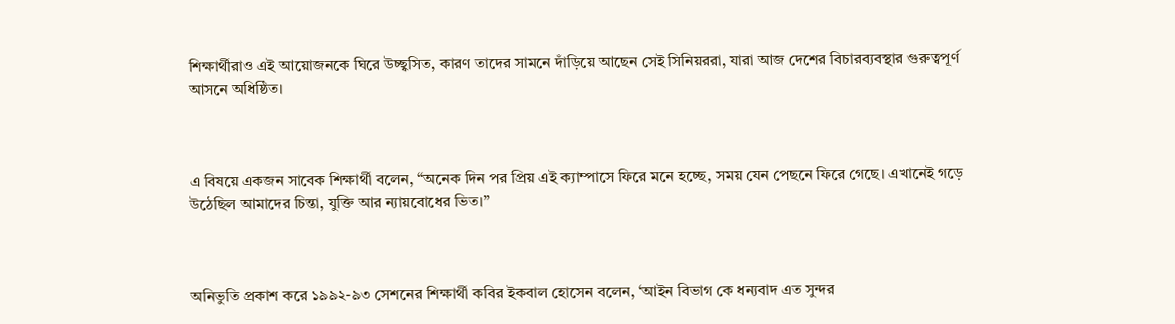শিক্ষার্থীরাও এই আয়োজনকে ঘিরে উচ্ছ্বসিত, কারণ তাদের সামনে দাঁড়িয়ে আছেন সেই সিনিয়ররা, যারা আজ দেশের বিচারব্যবস্থার গুরুত্বপূর্ণ আসনে অধিষ্ঠিত।



এ বিষয়ে একজন সাবেক শিক্ষার্থী বলেন, “অনেক দিন পর প্রিয় এই ক্যাম্পাসে ফিরে মনে হচ্ছে, সময় যেন পেছনে ফিরে গেছে। এখানেই গড়ে উঠেছিল আমাদের চিন্তা, যুক্তি আর ন্যায়বোধের ভিত।”



অনিভুতি প্রকাশ করে ১৯৯২-৯৩ সেশনের শিক্ষার্থী কবির ইকবাল হোসেন বলেন, ‘আইন বিভাগ কে ধন্যবাদ এত সুন্দর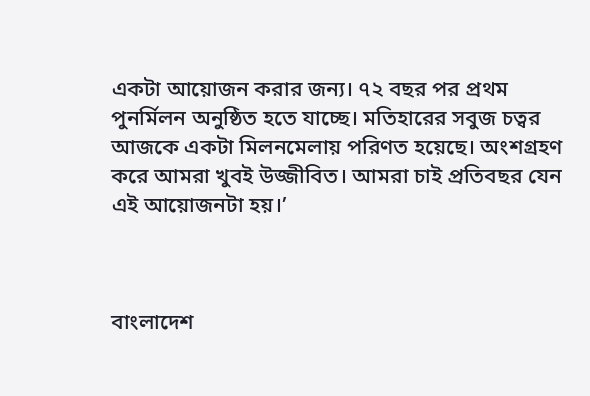একটা আয়োজন করার জন্য। ৭২ বছর পর প্রথম পুনর্মিলন অনুষ্ঠিত হতে যাচ্ছে। মতিহারের সবুজ চত্বর আজকে একটা মিলনমেলায় পরিণত হয়েছে। অংশগ্রহণ করে আমরা খুবই উজ্জীবিত। আমরা চাই প্রতিবছর যেন এই আয়োজনটা হয়।’



বাংলাদেশ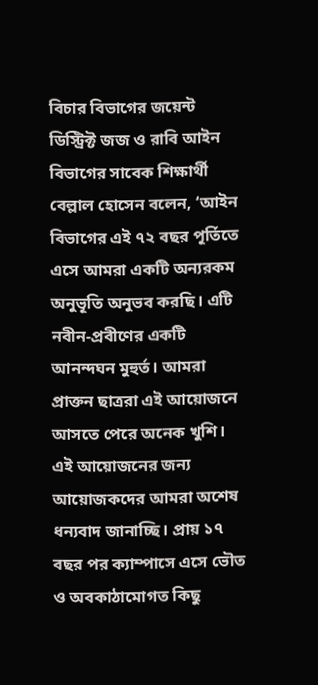বিচার বিভাগের জয়েন্ট ডিস্ট্রিক্ট জজ ও রাবি আইন বিভাগের সাবেক শিক্ষার্থী বেল্লাল হোসেন বলেন, ‘আইন বিভাগের এই ৭২ বছর পূর্তিতে এসে আমরা একটি অন্যরকম অনুভূতি অনুভব করছি। এটি নবীন-প্রবীণের একটি আনন্দঘন মুহুর্ত। আমরা প্রাক্তন ছাত্ররা এই আয়োজনে আসতে পেরে অনেক খুশি। এই আয়োজনের জন্য আয়োজকদের আমরা অশেষ ধন্যবাদ জানাচ্ছি। প্রায় ১৭ বছর পর ক্যাম্পাসে এসে ভৌত ও অবকাঠামোগত কিছু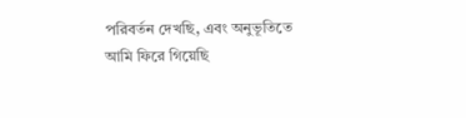পরিবর্তন দেখছি, এবং অনুভূতিতে আমি ফিরে গিয়েছি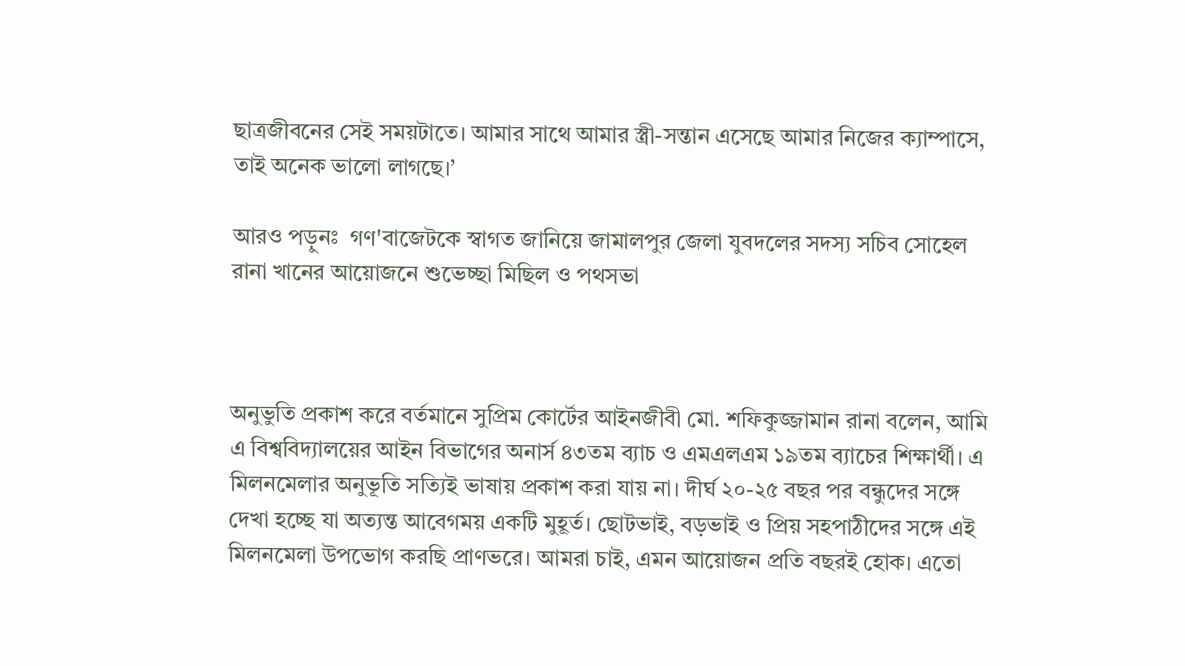ছাত্রজীবনের সেই সময়টাতে। আমার সাথে আমার স্ত্রী-সন্তান এসেছে আমার নিজের ক্যাম্পাসে, তাই অনেক ভালো লাগছে।’

আরও পড়ুনঃ  গণ'বাজেটকে স্বাগত জানিয়ে জামালপুর জেলা যুবদলের সদস্য সচিব সোহেল রানা খানের আয়োজনে শুভেচ্ছা মিছিল ও পথসভা



অনুভুতি প্রকাশ করে বর্তমানে সুপ্রিম কোর্টের আইনজীবী মো. শফিকুজ্জামান রানা বলেন, আমি এ বিশ্ববিদ্যালয়ের আইন বিভাগের অনার্স ৪৩তম ব্যাচ ও এমএলএম ১৯তম ব্যাচের শিক্ষার্থী। এ মিলনমেলার অনুভূতি সত্যিই ভাষায় প্রকাশ করা যায় না। দীর্ঘ ২০-২৫ বছর পর বন্ধুদের সঙ্গে দেখা হচ্ছে যা অত্যন্ত আবেগময় একটি মুহূর্ত। ছোটভাই, বড়ভাই ও প্রিয় সহপাঠীদের সঙ্গে এই মিলনমেলা উপভোগ করছি প্রাণভরে। আমরা চাই, এমন আয়োজন প্রতি বছরই হোক। এতো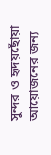সুন্দর ও হৃদয়ছোঁয়া আয়োজনের জন্য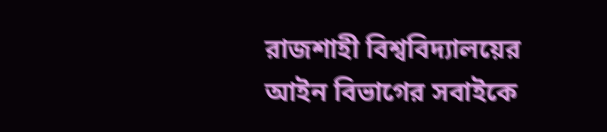রাজশাহী বিশ্ববিদ্যালয়ের আইন বিভাগের সবাইকে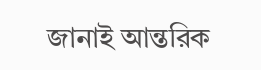জানাই আন্তরিক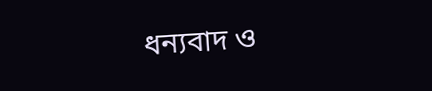ধন্যবাদ ও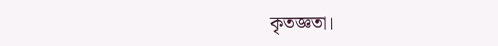কৃতজ্ঞতা।